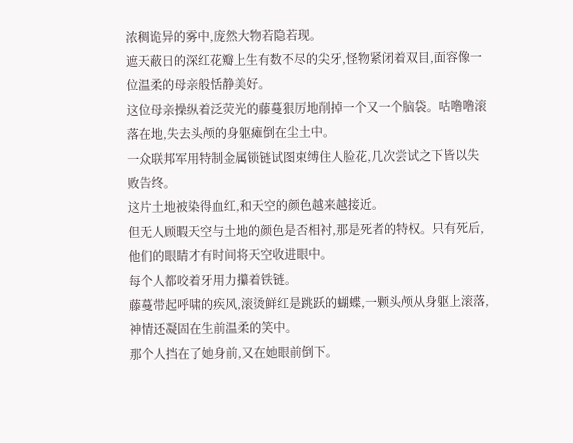浓稠诡异的雾中,庞然大物若隐若现。
遮天蔽日的深红花瓣上生有数不尽的尖牙,怪物紧闭着双目,面容像一位温柔的母亲般恬静美好。
这位母亲操纵着泛荧光的藤蔓狠厉地削掉一个又一个脑袋。咕噜噜滚落在地,失去头颅的身躯瘫倒在尘土中。
一众联邦军用特制金属锁链试图束缚住人脸花,几次尝试之下皆以失败告终。
这片土地被染得血红,和天空的颜色越来越接近。
但无人顾暇天空与土地的颜色是否相衬,那是死者的特权。只有死后,他们的眼睛才有时间将天空收进眼中。
每个人都咬着牙用力攥着铁链。
藤蔓带起呼啸的疾风,滚烫鲜红是跳跃的蝴蝶,一颗头颅从身躯上滚落,神情还凝固在生前温柔的笑中。
那个人挡在了她身前,又在她眼前倒下。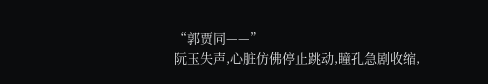“郭贾同——”
阮玉失声,心脏仿佛停止跳动,瞳孔急剧收缩,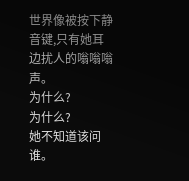世界像被按下静音键,只有她耳边扰人的嗡嗡嗡声。
为什么?
为什么?
她不知道该问谁。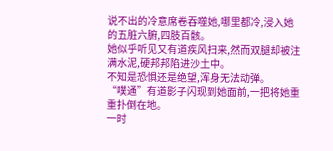说不出的冷意席卷吞噬她,哪里都冷,浸入她的五脏六腑,四肢百骸。
她似乎听见又有道疾风扫来,然而双腿却被注满水泥,硬邦邦陷进沙土中。
不知是恐惧还是绝望,浑身无法动弹。
“噗通”有道影子闪现到她面前,一把将她重重扑倒在地。
一时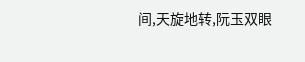间,天旋地转,阮玉双眼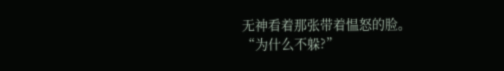无神看着那张带着愠怒的脸。
“为什么不躲?”